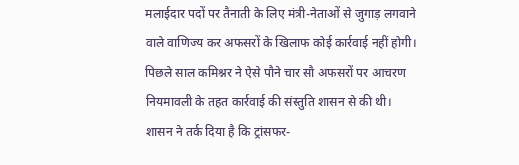मलाईदार पदों पर तैनाती के लिए मंत्री-नेताओं से जुगाड़ लगवाने वाले वाणिज्य कर अफसरों के खिलाफ कोई कार्रवाई नहीं होगी।
पिछले साल कमिश्नर ने ऐसे पौने चार सौ अफसरों पर आचरण नियमावली के तहत कार्रवाई की संस्तुति शासन से की थी।
शासन ने तर्क दिया है कि ट्रांसफर-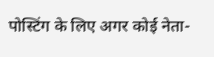पोस्टिंग के लिए अगर कोई नेता-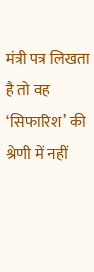मंत्री पत्र लिखता है तो वह ‘सिफारिश’ की श्रेणी में नहीं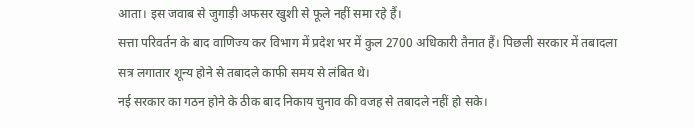आता। इस जवाब से जुगाड़ी अफसर खुशी से फूले नहीं समा रहे हैं।
सत्ता परिवर्तन के बाद वाणिज्य कर विभाग में प्रदेश भर में कुल 2700 अधिकारी तैनात हैं। पिछली सरकार में तबादला सत्र लगातार शून्य होने से तबादले काफी समय से लंबित थे।
नई सरकार का गठन होने के ठीक बाद निकाय चुनाव की वजह से तबादले नहीं हो सके।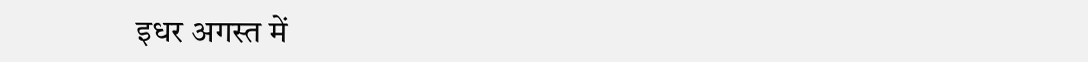इधर अगस्त में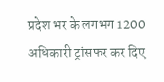प्रदेश भर के लगभग 1200 अधिकारी ट्रांसफर कर दिए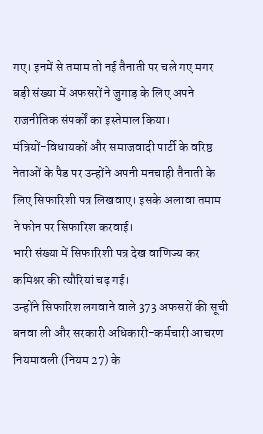गए। इनमें से तमाम तो नई तैनाती पर चले गए मगर बड़ी संख्या में अफसरों ने जुगाड़ के लिए अपने राजनीतिक संपर्कों का इस्तेमाल किया।
मंत्रियों-विधायकों और समाजवादी पार्टी के वरिष्ठ नेताओं के पैड पर उन्होंने अपनी मनचाही तैनाती के लिए सिफारिशी पत्र लिखवाए। इसके अलावा तमाम ने फोन पर सिफारिश करवाई।
भारी संख्या में सिफारिशी पत्र देख वाणिज्य कर कमिश्नर की त्यौरियां चढ़ गई।
उन्होंने सिफारिश लगवाने वाले 373 अफसरों की सूची बनवा ली और सरकारी अधिकारी-कर्मचारी आचरण नियमावली (नियम 27) के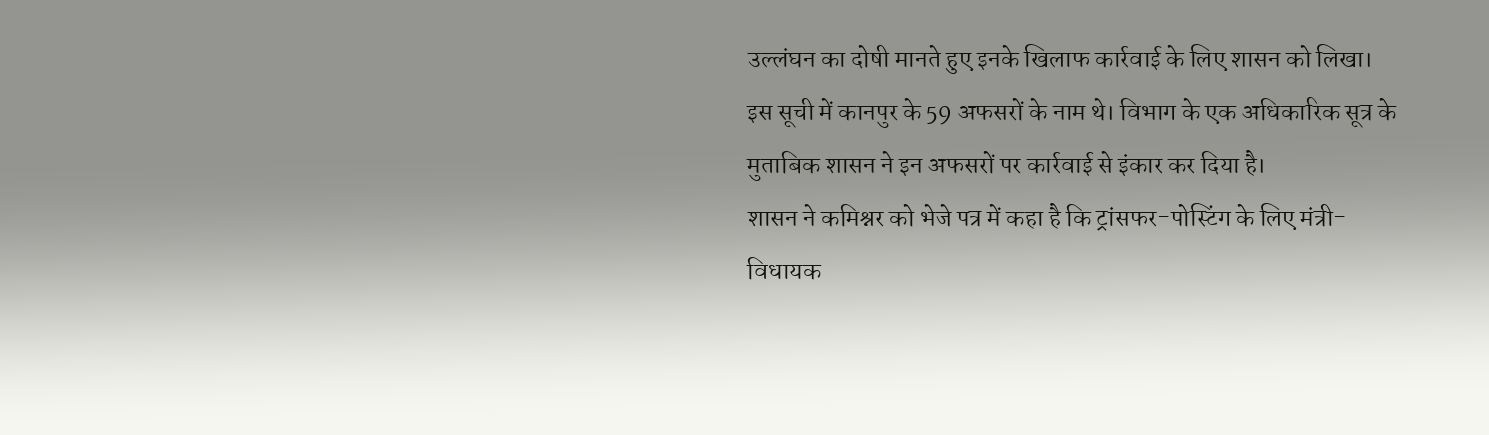उल्लंघन का दोषी मानते हुए इनके खिलाफ कार्रवाई के लिए शासन को लिखा।
इस सूची में कानपुर के 59 अफसरों के नाम थे। विभाग के एक अधिकारिक सूत्र के मुताबिक शासन ने इन अफसरों पर कार्रवाई से इंकार कर दिया है।
शासन ने कमिश्नर को भेजे पत्र में कहा है कि ट्रांसफर-पोस्टिंग के लिए मंत्री-विधायक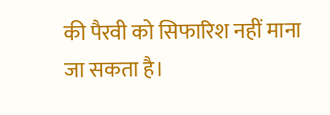की पैरवी को सिफारिश नहीं माना जा सकता है।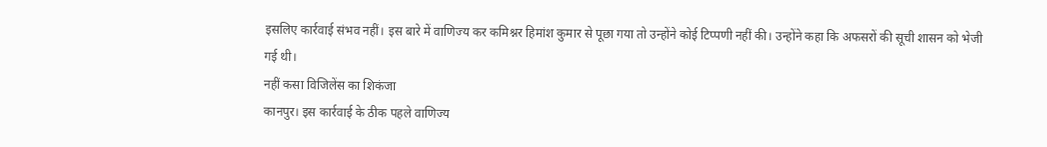इसलिए कार्रवाई संभव नहीं। इस बारे में वाणिज्य कर कमिश्नर हिमांश कुमार से पूछा गया तो उन्होंने कोई टिप्पणी नहीं की। उन्होंने कहा कि अफसरों की सूची शासन को भेजी गई थी।
नहीं कसा विजिलेंस का शिकंजा
कानपुर। इस कार्रवाई के ठीक पहले वाणिज्य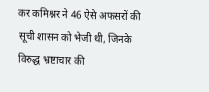कर कमिश्नर ने 46 ऐसे अफसरों की सूची शासन को भेजी थी, जिनके विरुद्ध भ्रष्टाचार की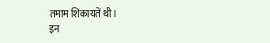तमाम शिकायतें थी।
इन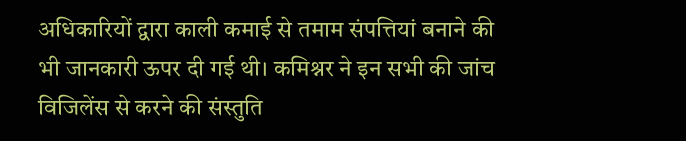अधिकारियों द्वारा काली कमाई से तमाम संपत्तियां बनाने की भी जानकारी ऊपर दी गई थी। कमिश्नर ने इन सभी की जांच विजिलेंस से करने की संस्तुति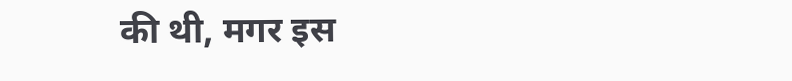की थी, मगर इस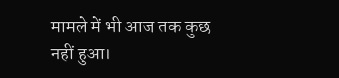मामले में भी आज तक कुछ नहीं हुआ।